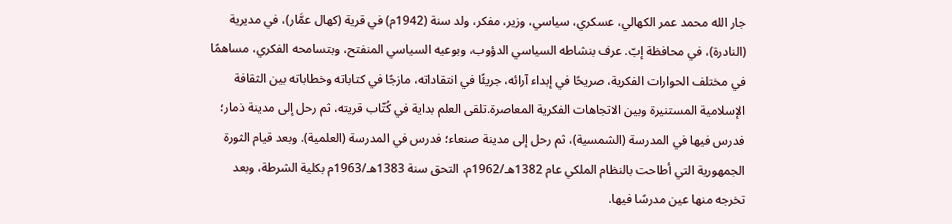جار الله محمد عمر الكهالي، عسكري، سياسي، وزير، مفكر، ولد سنة (1942م) في قرية (كهال عمَّار)، في مديرية (النادرة)، في محافظة إبّ. عرف بنشاطه السياسي الدؤوب، وبوعيه السياسي المنفتح، وبتسامحه الفكري، مساهمًا في مختلف الحوارات الفكرية، صريحًا في إبداء آرائه، جريئًا في انتقاداته، مازجًا في كتاباته وخطاباته بين الثقافة الإسلامية المستنيرة وبين الاتجاهات الفكرية المعاصرة.تلقى العلم بداية في كُتّاب قريته، ثم رحل إلى مدينة ذمار؛ فدرس فيها في المدرسة (الشمسية)، ثم رحل إلى مدينة صنعاء؛ فدرس في المدرسة (العلمية). وبعد قيام الثورة الجمهورية التي أطاحت بالنظام الملكي عام 1382هـ/1962م، التحق سنة 1383هـ/1963م بكلية الشرطة، وبعد تخرجه منها عين مدرسًا فيها.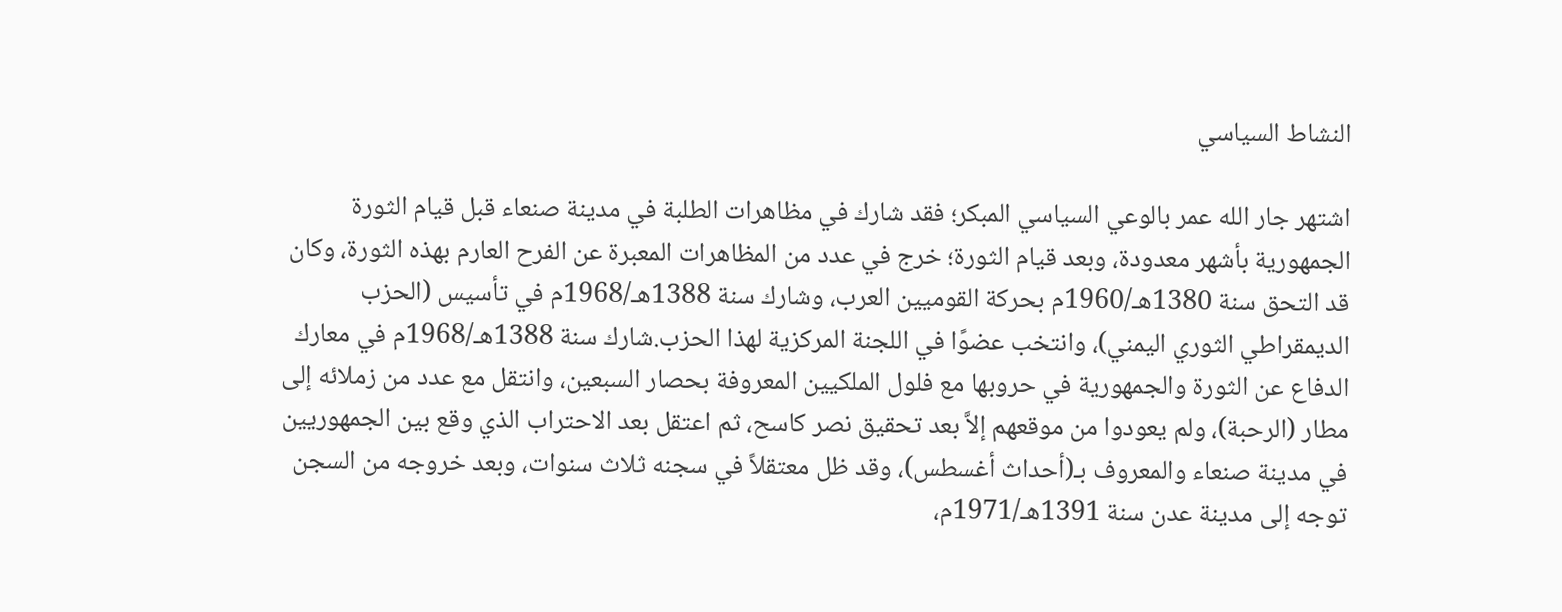النشاط السياسي

اشتهر جار الله عمر بالوعي السياسي المبكر؛ فقد شارك في مظاهرات الطلبة في مدينة صنعاء قبل قيام الثورة الجمهورية بأشهر معدودة، وبعد قيام الثورة؛ خرج في عدد من المظاهرات المعبرة عن الفرح العارم بهذه الثورة، وكان قد التحق سنة 1380هـ/1960م بحركة القوميين العرب، وشارك سنة 1388هـ/1968م في تأسيس (الحزب الديمقراطي الثوري اليمني)، وانتخب عضوًا في اللجنة المركزية لهذا الحزب.شارك سنة 1388هـ/1968م في معارك الدفاع عن الثورة والجمهورية في حروبها مع فلول الملكيين المعروفة بحصار السبعين، وانتقل مع عدد من زملائه إلى مطار (الرحبة)، ولم يعودوا من موقعهم إلاَّ بعد تحقيق نصر كاسح، ثم اعتقل بعد الاحتراب الذي وقع بين الجمهوريين في مدينة صنعاء والمعروف بـ(أحداث أغسطس)، وقد ظل معتقلاً في سجنه ثلاث سنوات، وبعد خروجه من السجن توجه إلى مدينة عدن سنة 1391هـ/1971م،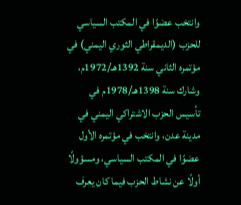وانتخب عضوًا في المكتب السياسي للحزب (الديمقراطي الثوري اليمني) في مؤتمره الثاني سنة 1392هـ/1972م، وشارك سنة 1398هـ/1978م في تأسيس الحزب الاشتراكي اليمني في مدينة عدن، وانتخب في مؤتمره الأول عضوًا في المكتب السياسي، ومسؤولًا أولًا عن نشاط الحزب فيما كان يعرف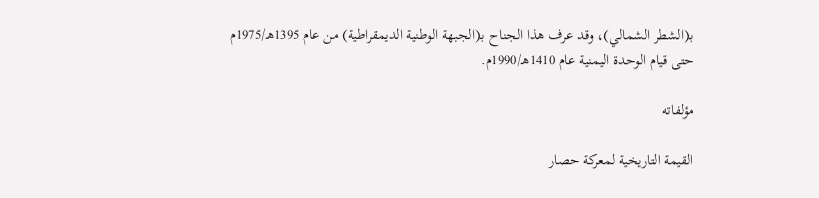بـ(الشطر الشمالي)، وقد عرف هذا الجناح بـ(الجبهة الوطنية الديمقراطية) من عام 1395هـ/1975م حتى قيام الوحدة اليمنية عام 1410هـ/1990م.

مؤلفاته

القيمة التاريخية لمعركة حصار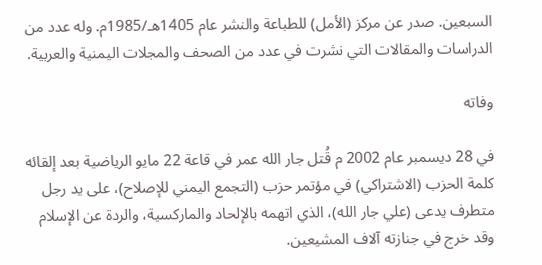السبعين. صدر عن مركز (الأمل) للطباعة والنشر عام 1405هـ/1985م. وله عدد من الدراسات والمقالات التي نشرت في عدد من الصحف والمجلات اليمنية والعربية.

وفاته

في 28 ديسمبر عام 2002 م قُتل جار الله عمر في قاعة 22 مايو الرياضية بعد إلقائه كلمة الحزب (الاشتراكي) في مؤتمر حزب (التجمع اليمني للإصلاح)، على يد رجل متطرف يدعى (علي جار الله)، الذي اتهمه بالإلحاد والماركسية، والردة عن الإسلام وقد خرج في جنازته آلاف المشيعين.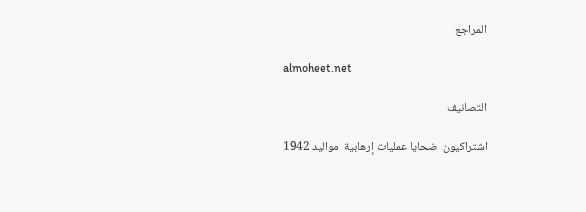المراجع

almoheet.net

التصانيف

اشتراكيون  ضحايا عمليات إرهابية  مواليد 1942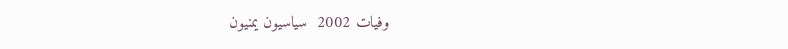وفيات 2002  سياسيون يمنيون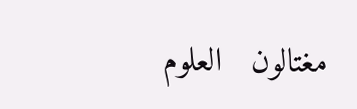مغتالون   العلوم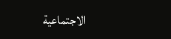الاجتماعية